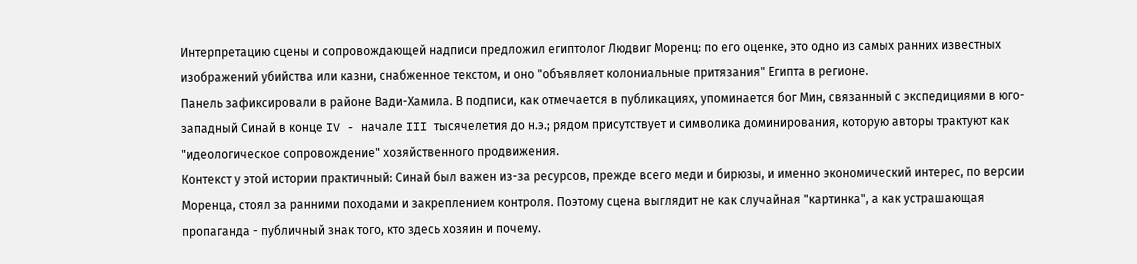Интерпретацию сцены и сопровождающей надписи предложил египтолог Людвиг Моренц: по его оценке, это одно из самых ранних известных изображений убийства или казни, снабженное текстом, и оно "объявляет колониальные притязания" Египта в регионе.
Панель зафиксировали в районе Вади-Хамила. В подписи, как отмечается в публикациях, упоминается бог Мин, связанный с экспедициями в юго-западный Синай в конце IV - начале III тысячелетия до н.э.; рядом присутствует и символика доминирования, которую авторы трактуют как "идеологическое сопровождение" хозяйственного продвижения.
Контекст у этой истории практичный: Синай был важен из-за ресурсов, прежде всего меди и бирюзы, и именно экономический интерес, по версии Моренца, стоял за ранними походами и закреплением контроля. Поэтому сцена выглядит не как случайная "картинка", а как устрашающая пропаганда - публичный знак того, кто здесь хозяин и почему.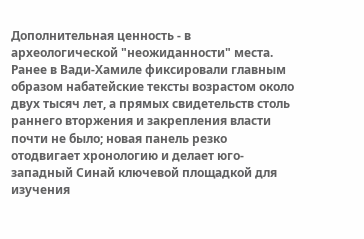Дополнительная ценность - в археологической "неожиданности" места. Ранее в Вади-Хамиле фиксировали главным образом набатейские тексты возрастом около двух тысяч лет, а прямых свидетельств столь раннего вторжения и закрепления власти почти не было; новая панель резко отодвигает хронологию и делает юго-западный Синай ключевой площадкой для изучения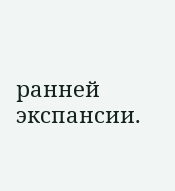ранней экспансии.